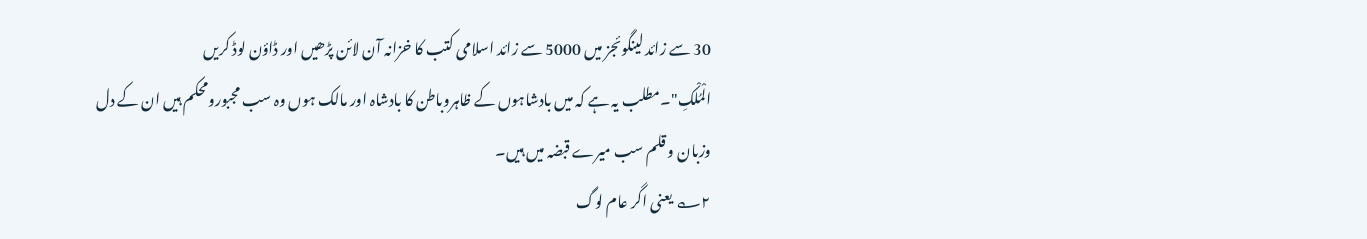30 سے زائد لینگوئجز میں 5000 سے زائد اسلامی کتب کا خزانہ آن لائن پڑھیں اور ڈاؤن لوڈ کریں
الْمُلْکِ"۔مطلب یہ ہے کہ میں بادشاہوں کے ظاہروباطن کا بادشاہ اور مالک ہوں وہ سب مجبورومحکم ہیں ان کے دل وزبان و قلم سب میرے قبضہ میں ہیں۔
۲؎ یعنی اگر عام لوگ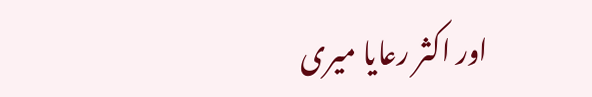اور اکثر رعایا میری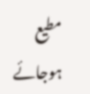مطیع ہوجائے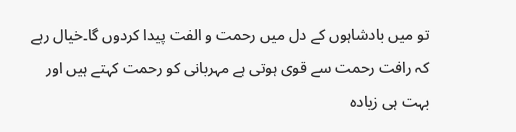تو میں بادشاہوں کے دل میں رحمت و الفت پیدا کردوں گا۔خیال رہے کہ رافت رحمت سے قوی ہوتی ہے مہربانی کو رحمت کہتے ہیں اور بہت ہی زیادہ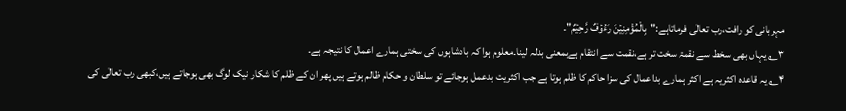مہربانی کو رافت،رب تعالٰی فرماتاہے:"بِالْمُؤْمِنِیۡنَ رَءُوۡفٌ رَّحِیۡمٌ"۔
۳؎ یہاں بھی سخط سے نقمۃ سخت تر ہے،نقمت سے انتقام ہےبمعنی بدلہ لینا۔معلوم ہوا کہ بادشاہوں کی سختی ہمارے اعمال کا نتیجہ ہے۔
۴؎ یہ قاعدہ اکثریہ ہے اکثر ہمارے بداعمال کی سزا حاکم کا ظلم ہوتا ہے جب اکثریت بدعمل ہوجائے تو سلطان و حکام ظالم ہوتے ہیں پھر ان کے ظلم کا شکار نیک لوگ بھی ہوجاتے ہیں،کبھی رب تعالٰی کی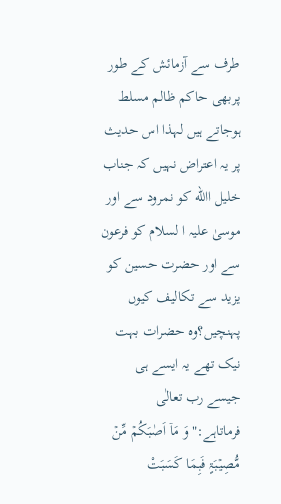طرف سے آزمائش کے طور پربھی حاکم ظالم مسلط ہوجاتے ہیں لہذا اس حدیث پر یہ اعتراض نہیں کہ جناب خلیل االله کو نمرود سے اور موسیٰ علیہ ا لسلام کو فرعون سے اور حضرت حسین کو یزید سے تکالیف کیوں پہنچیں؟وہ حضرات بہت نیک تھے یہ ایسے ہی جیسے رب تعالٰی فرماتاہے:"وَ مَاۤ اَصٰبَکُمۡ مِّنۡ مُّصِیۡبَۃٍ فَبِمَا کَسَبَتْ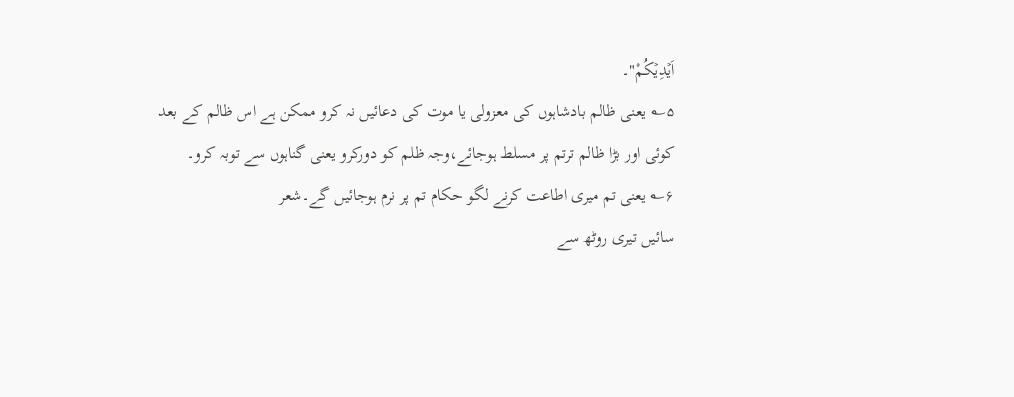اَیۡدِیۡکُمْ"۔
۵؎ یعنی ظالم بادشاہوں کی معزولی یا موت کی دعائیں نہ کرو ممکن ہے اس ظالم کے بعد کوئی اور بڑا ظالم ترتم پر مسلط ہوجائے،وجہ ظلم کو دورکرو یعنی گناہوں سے توبہ کرو۔
۶؎ یعنی تم میری اطاعت کرنے لگو حکام تم پر نرم ہوجائیں گے۔شعر
سائیں تیری روٹھ سے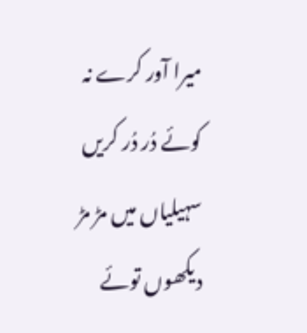میرا آور کرے نہ کوئے دُر دُر کریں سہیلیاں میں مڑ مڑ دیکھوں توئے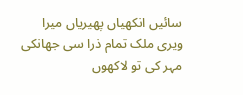سائیں انکھیاں پھیریاں میرا ویری ملک تمام ذرا سی جھانکی مہر کی تو لاکھوں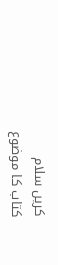کریں سلام
کتاب کا موضوع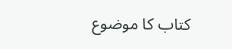کتاب کا موضوع